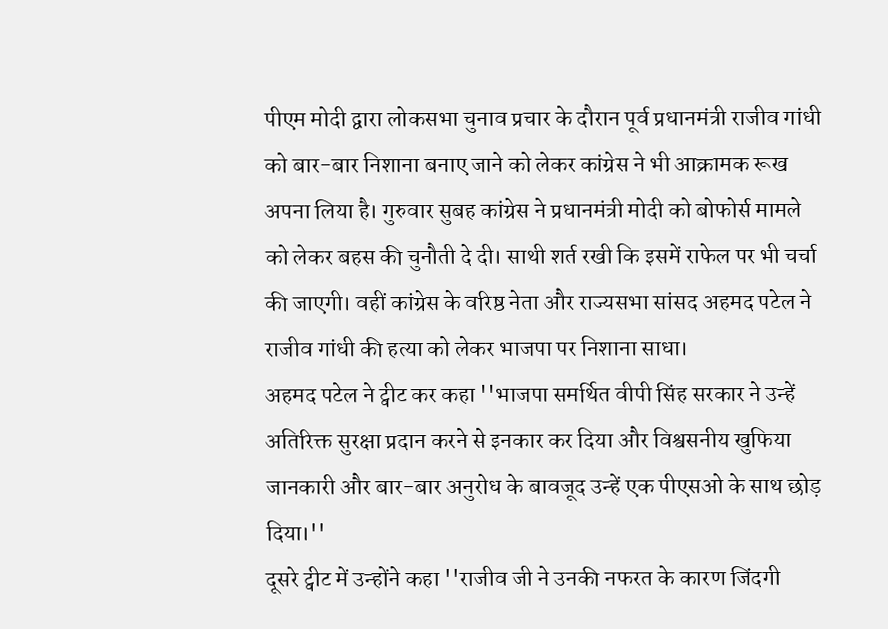पीएम मोदी द्वारा लोकसभा चुनाव प्रचार के दौरान पूर्व प्रधानमंत्री राजीव गांधी को बार-बार निशाना बनाए जाने को लेकर कांग्रेस ने भी आक्रामक रूख अपना लिया है। गुरुवार सुबह कांग्रेस ने प्रधानमंत्री मोदी को बोफोर्स मामले को लेकर बहस की चुनौती दे दी। साथी शर्त रखी कि इसमें राफेल पर भी चर्चा की जाएगी। वहीं कांग्रेस के वरिष्ठ नेता और राज्यसभा सांसद अहमद पटेल ने राजीव गांधी की हत्या को लेकर भाजपा पर निशाना साधा।
अहमद पटेल ने ट्वीट कर कहा ''भाजपा समर्थित वीपी सिंह सरकार ने उन्हें अतिरिक्त सुरक्षा प्रदान करने से इनकार कर दिया और विश्वसनीय खुफिया जानकारी और बार-बार अनुरोध के बावजूद उन्हें एक पीएसओ के साथ छोड़ दिया।''
दूसरे ट्वीट में उन्होंने कहा ''राजीव जी ने उनकी नफरत के कारण जिंदगी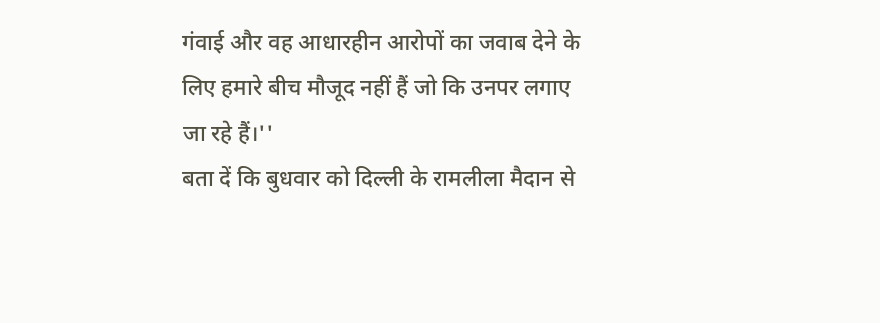गंवाई और वह आधारहीन आरोपों का जवाब देने के लिए हमारे बीच मौजूद नहीं हैं जो कि उनपर लगाए जा रहे हैं।''
बता दें कि बुधवार को दिल्ली के रामलीला मैदान से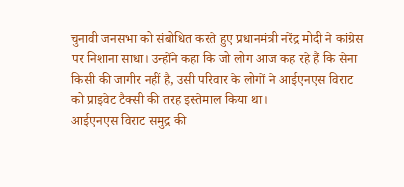चुनावी जनसभा को संबोधित करते हुए प्रधानमंत्री नरेंद्र मोदी ने कांग्रेस पर निशाना साधा। उन्होंने कहा कि जो लोग आज कह रहे हैं कि सेना किसी की जागीर नहीं है, उसी परिवार के लोगों ने आईएनएस विराट को प्राइवेट टैक्सी की तरह इस्तेमाल किया था।
आईएनएस विराट समुद्र की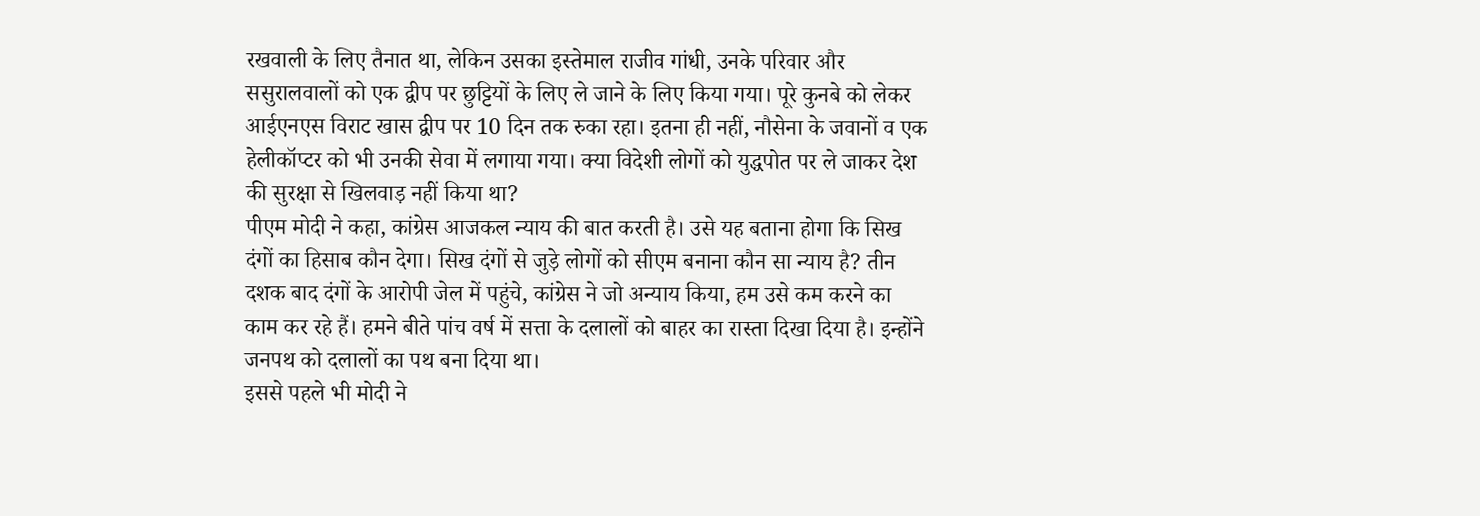रखवाली के लिए तैनात था, लेकिन उसका इस्तेमाल राजीव गांधी, उनके परिवार और ससुरालवालों को एक द्वीप पर छुट्टियों के लिए ले जाने के लिए किया गया। पूरे कुनबे को लेकर आईएनएस विराट खास द्वीप पर 10 दिन तक रुका रहा। इतना ही नहीं, नौसेना के जवानों व एक हेलीकॉप्टर को भी उनकी सेवा में लगाया गया। क्या विदेशी लोगों को युद्धपोत पर ले जाकर देश की सुरक्षा से खिलवाड़ नहीं किया था?
पीएम मोदी ने कहा, कांग्रेस आजकल न्याय की बात करती है। उसे यह बताना होगा कि सिख दंगों का हिसाब कौन देगा। सिख दंगों से जुड़े लोगों को सीएम बनाना कौन सा न्याय है? तीन दशक बाद दंगों के आरोपी जेल में पहुंचे, कांग्रेस ने जो अन्याय किया, हम उसे कम करने का काम कर रहे हैं। हमने बीते पांच वर्ष में सत्ता के दलालों को बाहर का रास्ता दिखा दिया है। इन्होंने जनपथ को दलालों का पथ बना दिया था।
इससे पहले भी मोदी ने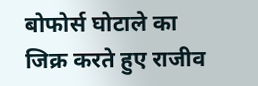बोफोर्स घोटाले का जिक्र करते हुए राजीव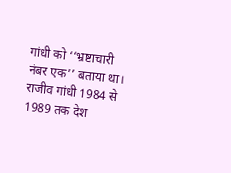गांधी को ‘‘भ्रष्टाचारी नंबर एक’’ बताया था। राजीव गांधी 1984 से 1989 तक देश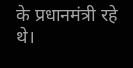के प्रधानमंत्री रहे थे।